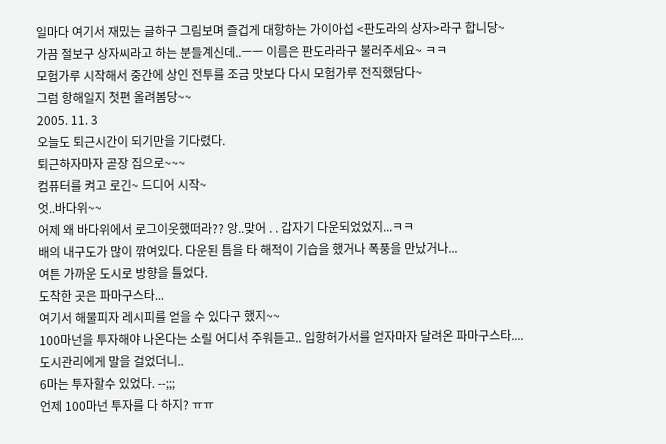일마다 여기서 재밌는 글하구 그림보며 즐겁게 대항하는 가이아섭 <판도라의 상자>라구 합니당~
가끔 절보구 상자씨라고 하는 분들계신데..ㅡㅡ 이름은 판도라라구 불러주세요~ ㅋㅋ
모험가루 시작해서 중간에 상인 전투를 조금 맛보다 다시 모험가루 전직했담다~
그럼 항해일지 첫편 올려봄당~~
2005. 11. 3
오늘도 퇴근시간이 되기만을 기다렸다.
퇴근하자마자 곧장 집으로~~~
컴퓨터를 켜고 로긴~ 드디어 시작~
엇..바다위~~
어제 왜 바다위에서 로그이웃했떠라?? 앙..맞어 . . 갑자기 다운되었었지...ㅋㅋ
배의 내구도가 많이 깎여있다. 다운된 틈을 타 해적이 기습을 했거나 폭풍을 만났거나...
여튼 가까운 도시로 방향을 틀었다.
도착한 곳은 파마구스타...
여기서 해물피자 레시피를 얻을 수 있다구 했지~~
100마넌을 투자해야 나온다는 소릴 어디서 주워듣고.. 입항허가서를 얻자마자 달려온 파마구스타....
도시관리에게 말을 걸었더니..
6마는 투자할수 있었다. --;;;
언제 100마넌 투자를 다 하지? ㅠㅠ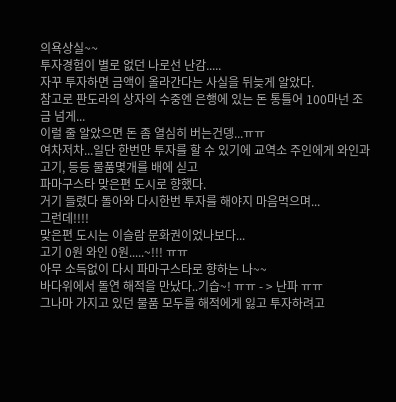의욕상실~~
투자경험이 별로 없던 나로선 난감.....
자꾸 투자하면 금액이 올라간다는 사실을 뒤늦게 알았다.
참고로 판도라의 상자의 수중엔 은행에 있는 돈 통틀어 100마넌 조금 넘게...
이럴 줄 알았으면 돈 좀 열심히 버는건뎅...ㅠㅠ
여차저차...일단 한번만 투자를 할 수 있기에 교역소 주인에게 와인과 고기, 등등 물품몇개를 배에 싣고
파마구스타 맞은편 도시로 향했다.
거기 들렸다 돌아와 다시한번 투자를 해야지 마음먹으며...
그런데!!!!
맞은편 도시는 이슬람 문화권이었나보다...
고기 0원 와인 0원.....~!!! ㅠㅠ
아무 소득없이 다시 파마구스타로 향하는 나~~
바다위에서 돌연 해적을 만났다..기습~! ㅠㅠ - > 난파 ㅠㅠ
그나마 가지고 있던 물품 모두를 해적에게 잃고 투자하려고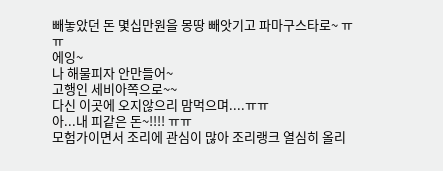빼놓았던 돈 몇십만원을 몽땅 빼앗기고 파마구스타로~ ㅠㅠ
에잉~
나 해물피자 안만들어~
고행인 세비아쪽으로~~
다신 이곳에 오지않으리 맘먹으며....ㅠㅠ
아...내 피같은 돈~!!!! ㅠㅠ
모험가이면서 조리에 관심이 많아 조리랭크 열심히 올리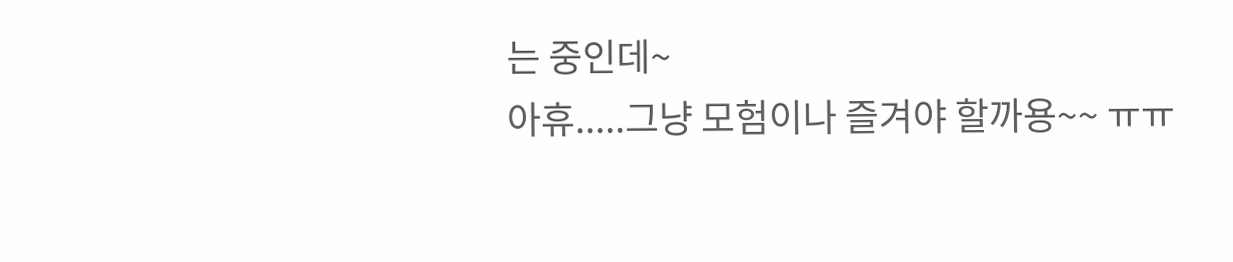는 중인데~
아휴.....그냥 모험이나 즐겨야 할까용~~ ㅠㅠ